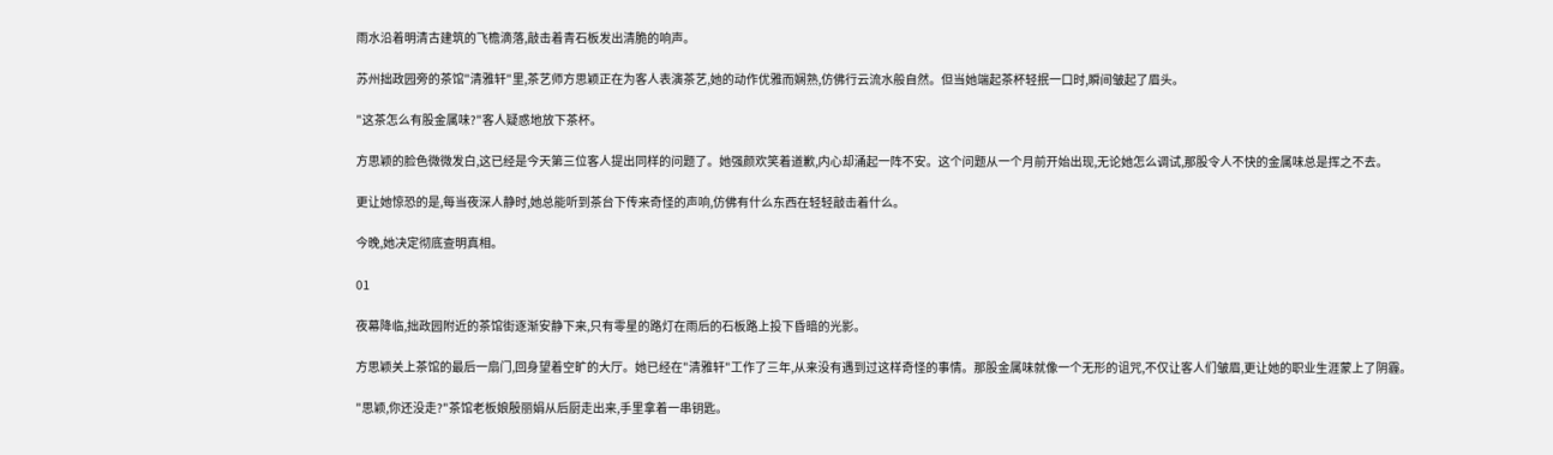雨水沿着明清古建筑的飞檐滴落,敲击着青石板发出清脆的响声。

苏州拙政园旁的茶馆"清雅轩"里,茶艺师方思颖正在为客人表演茶艺,她的动作优雅而娴熟,仿佛行云流水般自然。但当她端起茶杯轻抿一口时,瞬间皱起了眉头。

"这茶怎么有股金属味?"客人疑惑地放下茶杯。

方思颖的脸色微微发白,这已经是今天第三位客人提出同样的问题了。她强颜欢笑着道歉,内心却涌起一阵不安。这个问题从一个月前开始出现,无论她怎么调试,那股令人不快的金属味总是挥之不去。

更让她惊恐的是,每当夜深人静时,她总能听到茶台下传来奇怪的声响,仿佛有什么东西在轻轻敲击着什么。

今晚,她决定彻底查明真相。

01

夜幕降临,拙政园附近的茶馆街逐渐安静下来,只有零星的路灯在雨后的石板路上投下昏暗的光影。

方思颖关上茶馆的最后一扇门,回身望着空旷的大厅。她已经在"清雅轩"工作了三年,从来没有遇到过这样奇怪的事情。那股金属味就像一个无形的诅咒,不仅让客人们皱眉,更让她的职业生涯蒙上了阴霾。

"思颖,你还没走?"茶馆老板娘殷丽娟从后厨走出来,手里拿着一串钥匙。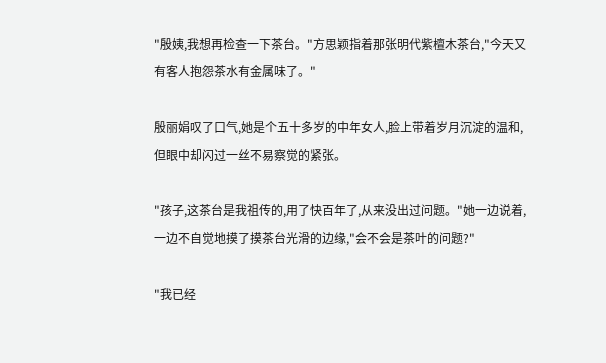"殷姨,我想再检查一下茶台。"方思颖指着那张明代紫檀木茶台,"今天又有客人抱怨茶水有金属味了。"

殷丽娟叹了口气,她是个五十多岁的中年女人,脸上带着岁月沉淀的温和,但眼中却闪过一丝不易察觉的紧张。

"孩子,这茶台是我祖传的,用了快百年了,从来没出过问题。"她一边说着,一边不自觉地摸了摸茶台光滑的边缘,"会不会是茶叶的问题?"

"我已经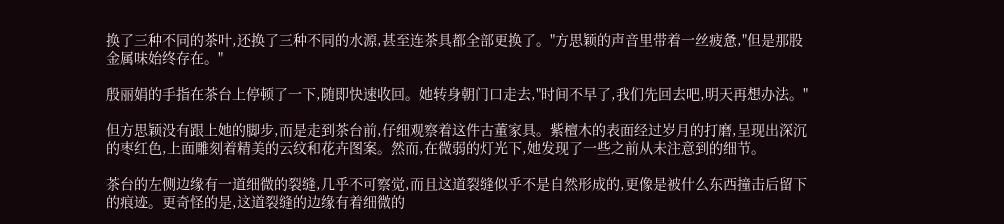换了三种不同的茶叶,还换了三种不同的水源,甚至连茶具都全部更换了。"方思颖的声音里带着一丝疲惫,"但是那股金属味始终存在。"

殷丽娟的手指在茶台上停顿了一下,随即快速收回。她转身朝门口走去,"时间不早了,我们先回去吧,明天再想办法。"

但方思颖没有跟上她的脚步,而是走到茶台前,仔细观察着这件古董家具。紫檀木的表面经过岁月的打磨,呈现出深沉的枣红色,上面雕刻着精美的云纹和花卉图案。然而,在微弱的灯光下,她发现了一些之前从未注意到的细节。

茶台的左侧边缘有一道细微的裂缝,几乎不可察觉,而且这道裂缝似乎不是自然形成的,更像是被什么东西撞击后留下的痕迹。更奇怪的是,这道裂缝的边缘有着细微的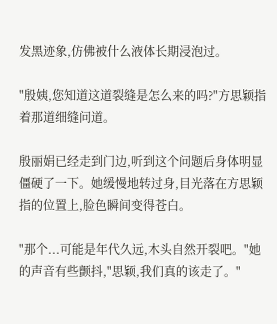发黑迹象,仿佛被什么液体长期浸泡过。

"殷姨,您知道这道裂缝是怎么来的吗?"方思颖指着那道细缝问道。

殷丽娟已经走到门边,听到这个问题后身体明显僵硬了一下。她缓慢地转过身,目光落在方思颖指的位置上,脸色瞬间变得苍白。

"那个...可能是年代久远,木头自然开裂吧。"她的声音有些颤抖,"思颖,我们真的该走了。"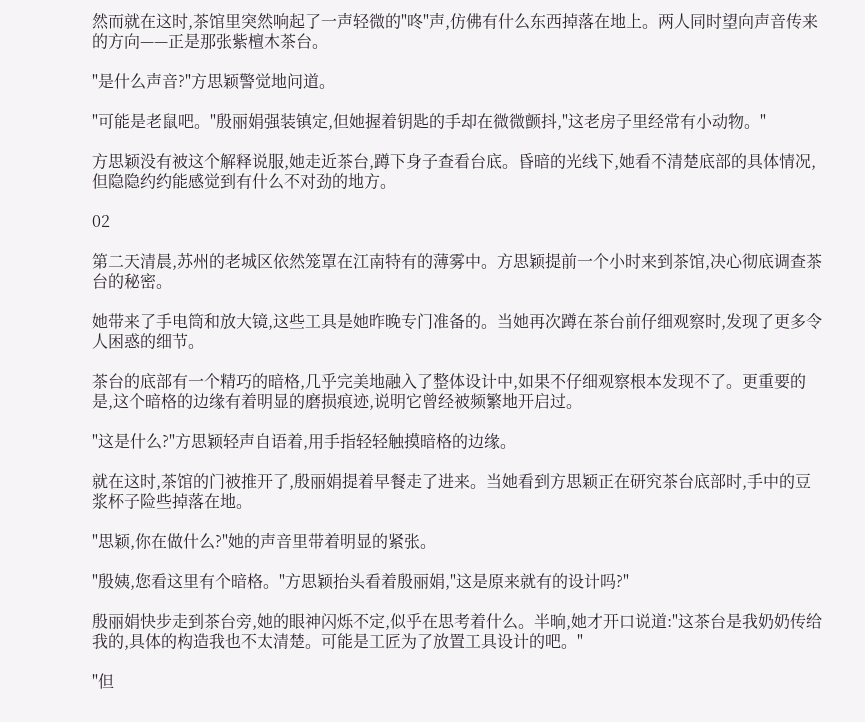然而就在这时,茶馆里突然响起了一声轻微的"咚"声,仿佛有什么东西掉落在地上。两人同时望向声音传来的方向——正是那张紫檀木茶台。

"是什么声音?"方思颖警觉地问道。

"可能是老鼠吧。"殷丽娟强装镇定,但她握着钥匙的手却在微微颤抖,"这老房子里经常有小动物。"

方思颖没有被这个解释说服,她走近茶台,蹲下身子查看台底。昏暗的光线下,她看不清楚底部的具体情况,但隐隐约约能感觉到有什么不对劲的地方。

02

第二天清晨,苏州的老城区依然笼罩在江南特有的薄雾中。方思颖提前一个小时来到茶馆,决心彻底调查茶台的秘密。

她带来了手电筒和放大镜,这些工具是她昨晚专门准备的。当她再次蹲在茶台前仔细观察时,发现了更多令人困惑的细节。

茶台的底部有一个精巧的暗格,几乎完美地融入了整体设计中,如果不仔细观察根本发现不了。更重要的是,这个暗格的边缘有着明显的磨损痕迹,说明它曾经被频繁地开启过。

"这是什么?"方思颖轻声自语着,用手指轻轻触摸暗格的边缘。

就在这时,茶馆的门被推开了,殷丽娟提着早餐走了进来。当她看到方思颖正在研究茶台底部时,手中的豆浆杯子险些掉落在地。

"思颖,你在做什么?"她的声音里带着明显的紧张。

"殷姨,您看这里有个暗格。"方思颖抬头看着殷丽娟,"这是原来就有的设计吗?"

殷丽娟快步走到茶台旁,她的眼神闪烁不定,似乎在思考着什么。半晌,她才开口说道:"这茶台是我奶奶传给我的,具体的构造我也不太清楚。可能是工匠为了放置工具设计的吧。"

"但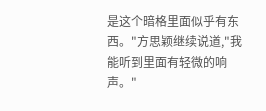是这个暗格里面似乎有东西。"方思颖继续说道,"我能听到里面有轻微的响声。"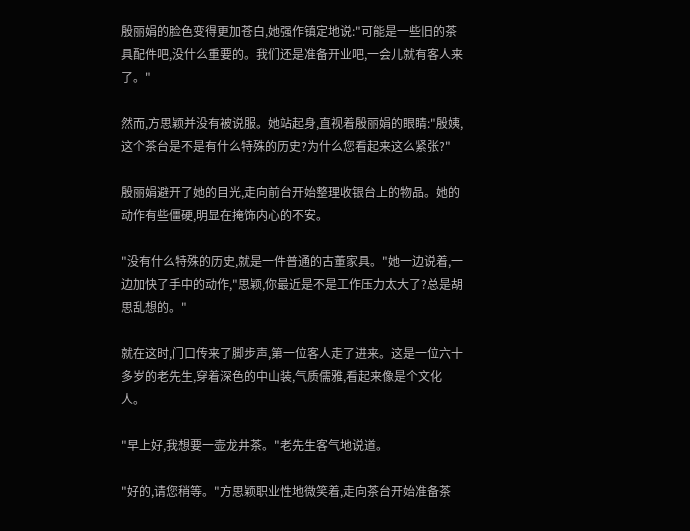殷丽娟的脸色变得更加苍白,她强作镇定地说:"可能是一些旧的茶具配件吧,没什么重要的。我们还是准备开业吧,一会儿就有客人来了。"

然而,方思颖并没有被说服。她站起身,直视着殷丽娟的眼睛:"殷姨,这个茶台是不是有什么特殊的历史?为什么您看起来这么紧张?"

殷丽娟避开了她的目光,走向前台开始整理收银台上的物品。她的动作有些僵硬,明显在掩饰内心的不安。

"没有什么特殊的历史,就是一件普通的古董家具。"她一边说着,一边加快了手中的动作,"思颖,你最近是不是工作压力太大了?总是胡思乱想的。"

就在这时,门口传来了脚步声,第一位客人走了进来。这是一位六十多岁的老先生,穿着深色的中山装,气质儒雅,看起来像是个文化人。

"早上好,我想要一壶龙井茶。"老先生客气地说道。

"好的,请您稍等。"方思颖职业性地微笑着,走向茶台开始准备茶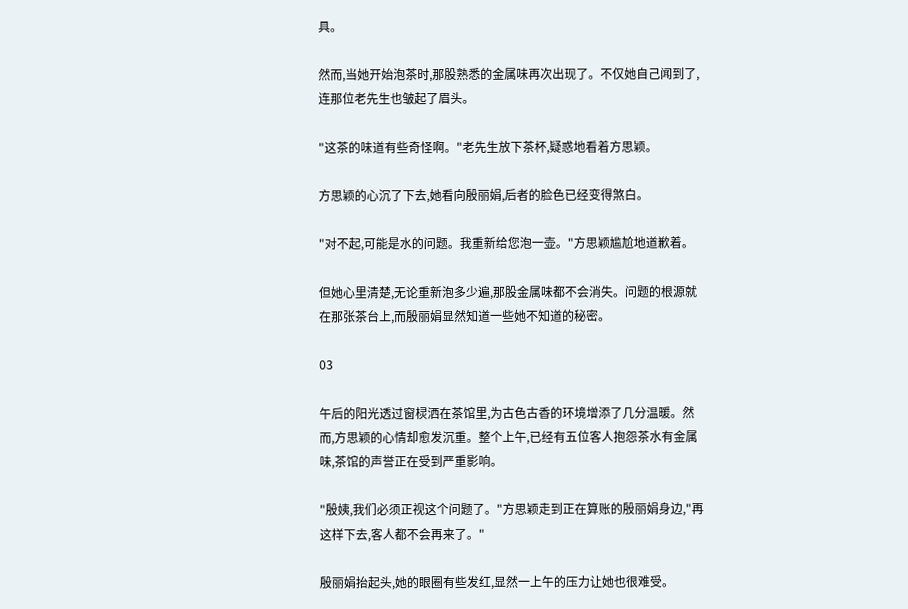具。

然而,当她开始泡茶时,那股熟悉的金属味再次出现了。不仅她自己闻到了,连那位老先生也皱起了眉头。

"这茶的味道有些奇怪啊。"老先生放下茶杯,疑惑地看着方思颖。

方思颖的心沉了下去,她看向殷丽娟,后者的脸色已经变得煞白。

"对不起,可能是水的问题。我重新给您泡一壶。"方思颖尴尬地道歉着。

但她心里清楚,无论重新泡多少遍,那股金属味都不会消失。问题的根源就在那张茶台上,而殷丽娟显然知道一些她不知道的秘密。

03

午后的阳光透过窗棂洒在茶馆里,为古色古香的环境增添了几分温暖。然而,方思颖的心情却愈发沉重。整个上午,已经有五位客人抱怨茶水有金属味,茶馆的声誉正在受到严重影响。

"殷姨,我们必须正视这个问题了。"方思颖走到正在算账的殷丽娟身边,"再这样下去,客人都不会再来了。"

殷丽娟抬起头,她的眼圈有些发红,显然一上午的压力让她也很难受。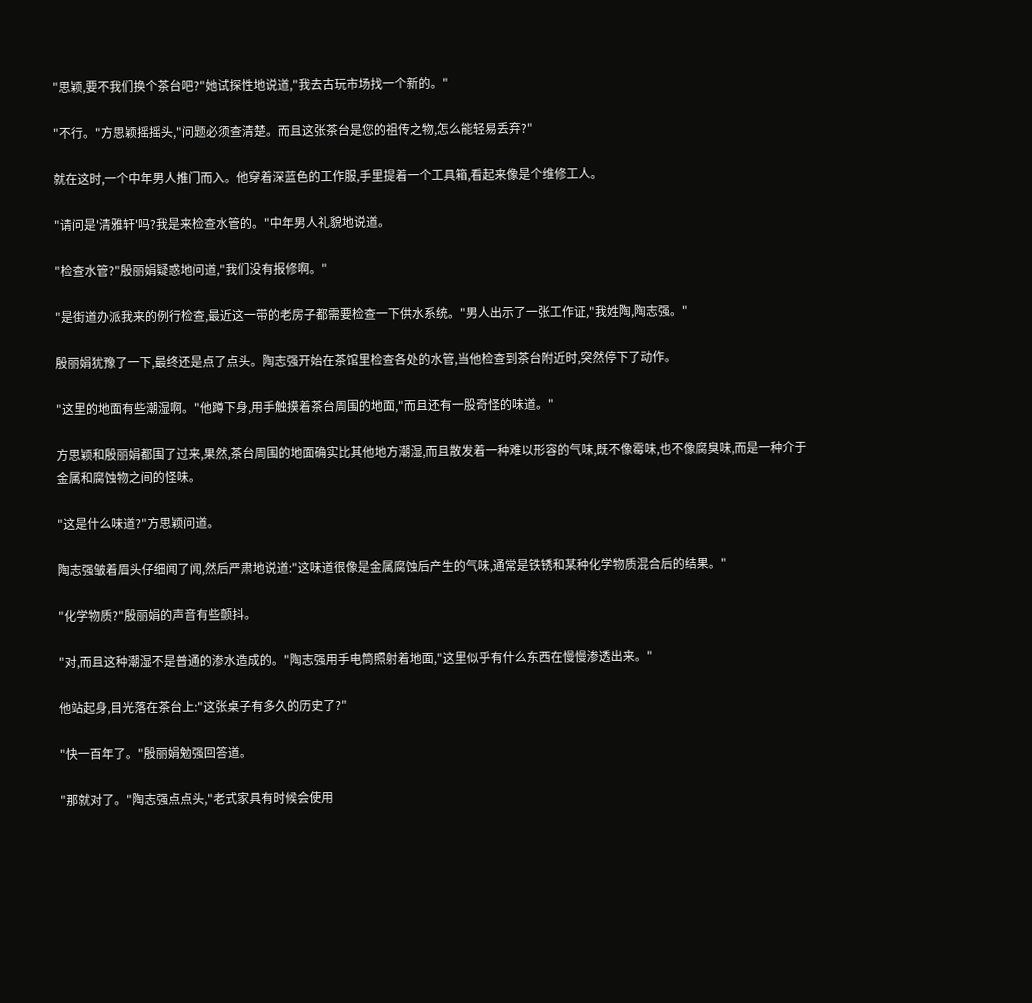"思颖,要不我们换个茶台吧?"她试探性地说道,"我去古玩市场找一个新的。"

"不行。"方思颖摇摇头,"问题必须查清楚。而且这张茶台是您的祖传之物,怎么能轻易丢弃?"

就在这时,一个中年男人推门而入。他穿着深蓝色的工作服,手里提着一个工具箱,看起来像是个维修工人。

"请问是'清雅轩'吗?我是来检查水管的。"中年男人礼貌地说道。

"检查水管?"殷丽娟疑惑地问道,"我们没有报修啊。"

"是街道办派我来的例行检查,最近这一带的老房子都需要检查一下供水系统。"男人出示了一张工作证,"我姓陶,陶志强。"

殷丽娟犹豫了一下,最终还是点了点头。陶志强开始在茶馆里检查各处的水管,当他检查到茶台附近时,突然停下了动作。

"这里的地面有些潮湿啊。"他蹲下身,用手触摸着茶台周围的地面,"而且还有一股奇怪的味道。"

方思颖和殷丽娟都围了过来,果然,茶台周围的地面确实比其他地方潮湿,而且散发着一种难以形容的气味,既不像霉味,也不像腐臭味,而是一种介于金属和腐蚀物之间的怪味。

"这是什么味道?"方思颖问道。

陶志强皱着眉头仔细闻了闻,然后严肃地说道:"这味道很像是金属腐蚀后产生的气味,通常是铁锈和某种化学物质混合后的结果。"

"化学物质?"殷丽娟的声音有些颤抖。

"对,而且这种潮湿不是普通的渗水造成的。"陶志强用手电筒照射着地面,"这里似乎有什么东西在慢慢渗透出来。"

他站起身,目光落在茶台上:"这张桌子有多久的历史了?"

"快一百年了。"殷丽娟勉强回答道。

"那就对了。"陶志强点点头,"老式家具有时候会使用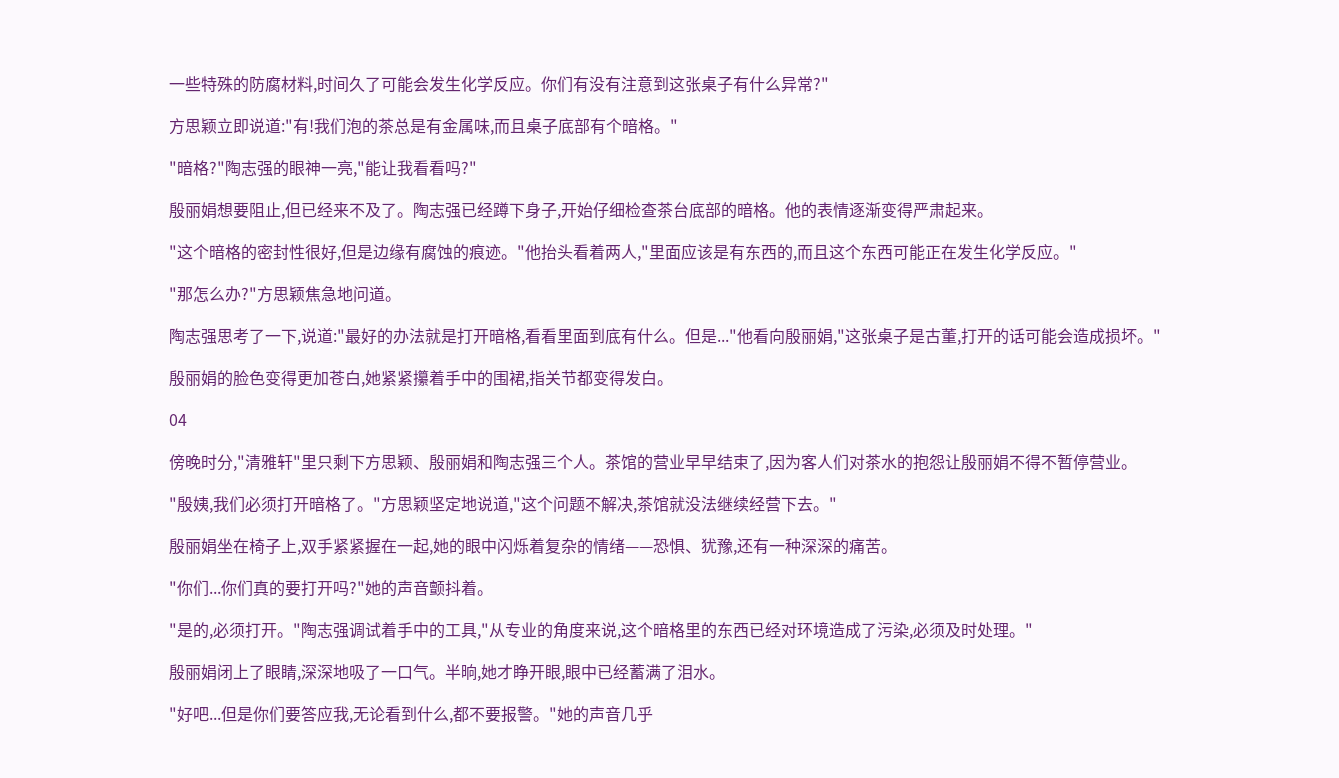一些特殊的防腐材料,时间久了可能会发生化学反应。你们有没有注意到这张桌子有什么异常?"

方思颖立即说道:"有!我们泡的茶总是有金属味,而且桌子底部有个暗格。"

"暗格?"陶志强的眼神一亮,"能让我看看吗?"

殷丽娟想要阻止,但已经来不及了。陶志强已经蹲下身子,开始仔细检查茶台底部的暗格。他的表情逐渐变得严肃起来。

"这个暗格的密封性很好,但是边缘有腐蚀的痕迹。"他抬头看着两人,"里面应该是有东西的,而且这个东西可能正在发生化学反应。"

"那怎么办?"方思颖焦急地问道。

陶志强思考了一下,说道:"最好的办法就是打开暗格,看看里面到底有什么。但是..."他看向殷丽娟,"这张桌子是古董,打开的话可能会造成损坏。"

殷丽娟的脸色变得更加苍白,她紧紧攥着手中的围裙,指关节都变得发白。

04

傍晚时分,"清雅轩"里只剩下方思颖、殷丽娟和陶志强三个人。茶馆的营业早早结束了,因为客人们对茶水的抱怨让殷丽娟不得不暂停营业。

"殷姨,我们必须打开暗格了。"方思颖坚定地说道,"这个问题不解决,茶馆就没法继续经营下去。"

殷丽娟坐在椅子上,双手紧紧握在一起,她的眼中闪烁着复杂的情绪——恐惧、犹豫,还有一种深深的痛苦。

"你们...你们真的要打开吗?"她的声音颤抖着。

"是的,必须打开。"陶志强调试着手中的工具,"从专业的角度来说,这个暗格里的东西已经对环境造成了污染,必须及时处理。"

殷丽娟闭上了眼睛,深深地吸了一口气。半晌,她才睁开眼,眼中已经蓄满了泪水。

"好吧...但是你们要答应我,无论看到什么,都不要报警。"她的声音几乎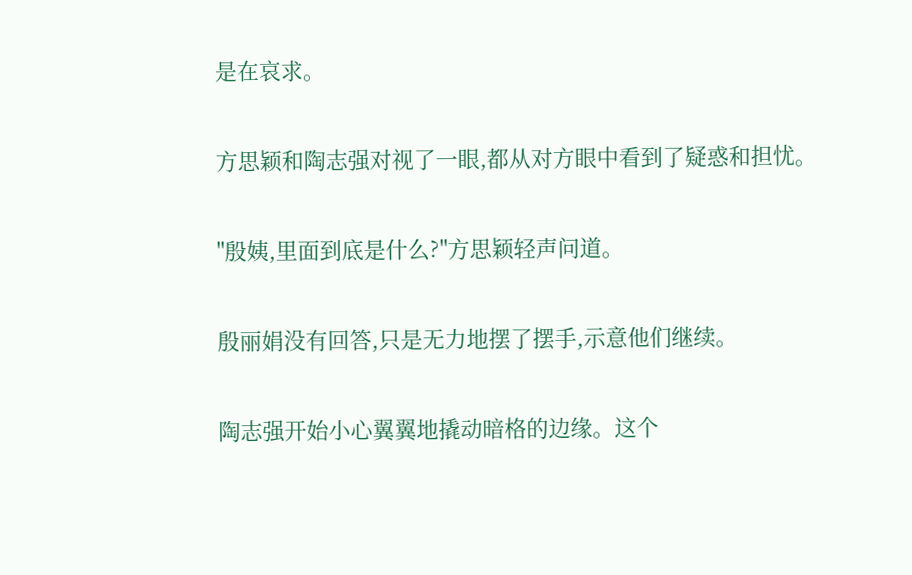是在哀求。

方思颖和陶志强对视了一眼,都从对方眼中看到了疑惑和担忧。

"殷姨,里面到底是什么?"方思颖轻声问道。

殷丽娟没有回答,只是无力地摆了摆手,示意他们继续。

陶志强开始小心翼翼地撬动暗格的边缘。这个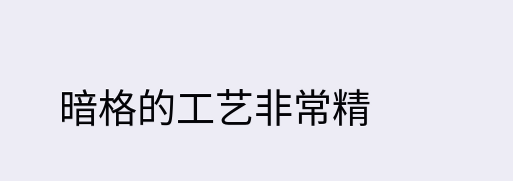暗格的工艺非常精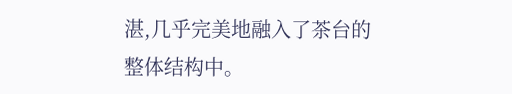湛,几乎完美地融入了茶台的整体结构中。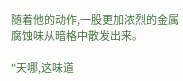随着他的动作,一股更加浓烈的金属腐蚀味从暗格中散发出来。

"天哪,这味道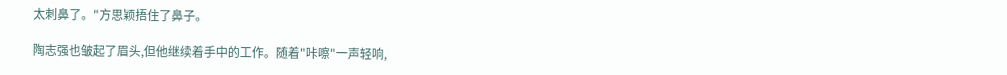太刺鼻了。"方思颖捂住了鼻子。

陶志强也皱起了眉头,但他继续着手中的工作。随着"咔嚓"一声轻响,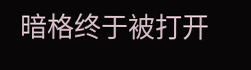暗格终于被打开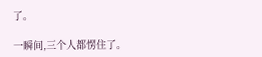了。

一瞬间,三个人都愣住了。